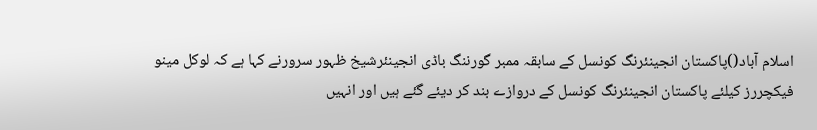اسلام آباد()پاکستان انجینئرنگ کونسل کے سابقہ ممبر گورننگ باڈی انجینئرشیخ ظہور سرورنے کہا ہے کہ لوکل مینو فیکچررز کیلئے پاکستان انجینئرنگ کونسل کے دروازے بند کر دیئے گئے ہیں اور انہیں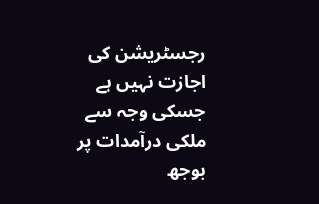رجسٹریشن کی اجازت نہیں ہے جسکی وجہ سے ملکی درآمدات پر بوجھ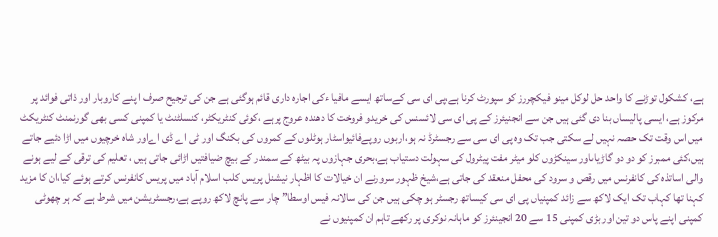ہے، کشکول توڑنے کا واحد حل لوکل مینو فیکچررز کو سپورٹ کرنا ہے،پی ای سی کےساتھ ایسے مافیا ءکی اجارہ داری قائم ہوگئی ہے جن کی ترجیح صرف ا پنے کاروبار اور ذاتی فوائد پر مرکوز ہے، ایسی پالیساں بنا دی گئی ہیں جن سے انجنیئرز کے پی ای سی لائسنس کی خریدو فروخت کا دھندہ عروج پرہے ،کوئی کنٹریکٹر، کنسلٹنٹ یا کمپنی کسی بھی گورنمنٹ کنٹریکٹ میں اس وقت تک حصہ نہیں لے سکتی جب تک وہ پی ای سی سے رجسٹرڈ نہ ہو،اربوں روپےفائیواسٹار ہوٹلوں کے کمروں کی بکنگ اور ٹی اے ڈی اےاور شاہ خرچیوں میں اڑا دئیے جاتے ہیں،کئی ممبرز کو دو دو گاڑیاںاور سینکڑوں کلو میٹر مفت پیٹرول کی سہولت دستیاب ہے،بحری جہازوں پہ بیٹھ کے سمندر کے بیچ ضیافتیں اڑائی جاتی ہیں ، تعلیم کی ترقی کے لیے ہونے والی اساتذہ کی کانفرنس میں رقص و سرود کی محفل منعقد کی جاتی ہے،شیخ ظہور سرورنے ان خیالات کا اظہار نیشنل پریس کلب اسلام آباد میں پریس کانفرنس کرتے ہوئے کیا،ان کا مزید کہنا تھا کہاب تک ایک لاکھ سے زائد کمپنیاں پی ای سی کیساتھ رجسٹر ہو چکی ہیں جن کی سالانہ فیس اوسطا” چار سے پانچ لاکھ روپے ہے،رجسٹریشن میں شرط ہے کہ ہر چھوٹی کمپنی اپنے پاس دو تین اور بڑی کمپنی 15 سے 20 انجینئرز کو ماہانہ نوکری پر رکھے تاہم ان کمپنیوں نے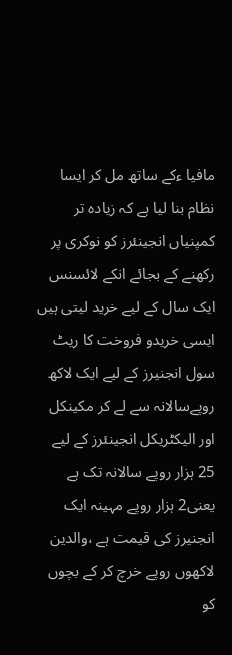مافیا ءکے ساتھ مل کر ایسا نظام بنا لیا ہے کہ زیادہ تر کمپنیاں انجینئرز کو نوکری پر رکھنے کے بجائے انکے لائسنس ایک سال کے لیے خرید لیتی ہیں ایسی خریدو فروخت کا ریٹ سول انجنیرز کے لیے ایک لاکھ روپےسالانہ سے لے کر مکینکل اور الیکٹریکل انجینئرز کے لیے 25 ہزار روپے سالانہ تک ہے یعنی2 ہزار روپے مہینہ ایک انجنیرز کی قیمت ہے ،والدین لاکھوں روپے خرچ کر کے بچوں کو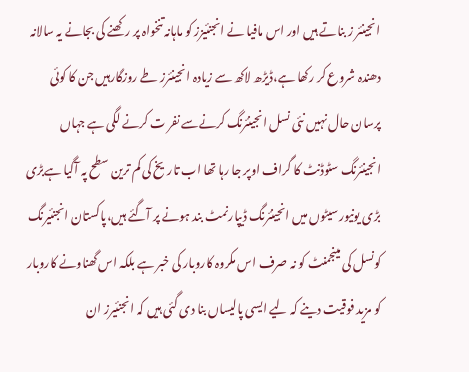انجینئر ز بناتے ہیں اور اس مافیا نے انجنئیزز کو ماہانہ تنخواہ پر رکھنے کی بجانے یہ سالانہ دھندہ شروع کر رکھا ہے،ڈیڑھ لاکھ سے زیادہ انجینئرز طے روزگارہیں جن کا کوئی پرسان حال نہیں نئی نسل انجینئرنگ کرنےسے نفر ت کرنے لگی ہے جہاں انجینئرنگ سٹوڈنٹ کا گراف اوپر جا رہا تھا اب تاریخ کی کم ترین سطح پہ آگیا ہےبڑی بڑی یونیورسیٹوں میں انجینئرنگ ڈیپارنمٹ بند ہونے پر آگئے ہیں،پاکستان انجنئیرنگ کونسل کی مینجمنٹ کو نہ صرف اس مکروہ کاروبار کی خبر ہے بلکہ اس گھناونے کاروبار کو مزید فوقیت دینے کہ لیے ایسی پالیساں بنا دی گئی ہیں کہ انجنئیرز ان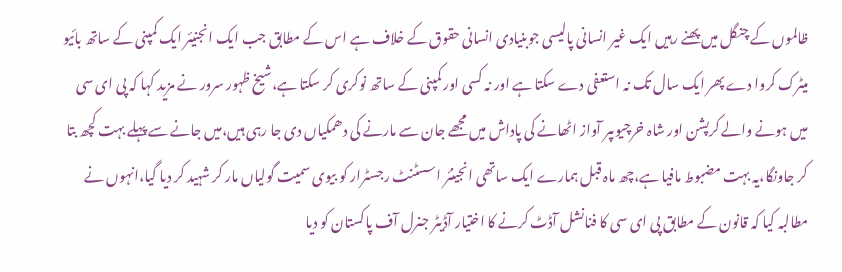ظالموں کے چنگل میں پھنے رہیں ایک غیر انسانی پالیسی جوبنیادی انسانی حقوق کے خلاف ہے اس کے مطابق جب ایک انجنیئر ایک کمپنی کے ساتھ بائیو میٹرک کروا دے پھر ایک سال تک نہ استعفی دے سکتا ہے اور نہ کسی اور کمپنی کے ساتھ نوکری کر سکتا ہے،شیخ ظہور سرور نے مزید کہا کہ پی ای سی میں ہونے والے کرپشن اور شاہ خرچیوںپر آواز اٹھانے کی پاداش میں مجھے جان سے مارنے کی دھمکیاں دی جا رہی ہیں،میں جانے سے پہلے بہت کچھ بتا کر جاونگا،یہ بہت مضبوط مافیا ہے،چھ ماہ قبل ہمارے ایک ساتھی انجینئر اسسٹنٹ رجسٹرار کو بیوی سمیت گولیاں مار کر شہید کر دیا گیا،انہوں نے مطالبہ کیا کہ قانون کے مطابق پی ای سی کا فنانشل آڈٹ کرنے کا اختیار آڈیٹر جنرل آف پاکستان کو دیا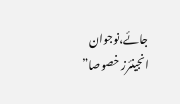جائے،نوجوان انجینئرز خصوصا”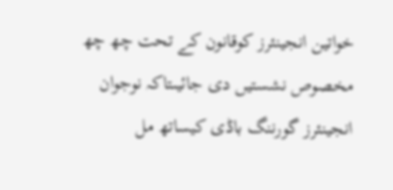خواتین انجینئرز کوقانون کے تحت چھ چھ مخصوص نشستیں دی جائیںتاکہ نوجوان انجینئرز گورننگ باڈی کیساتھ مل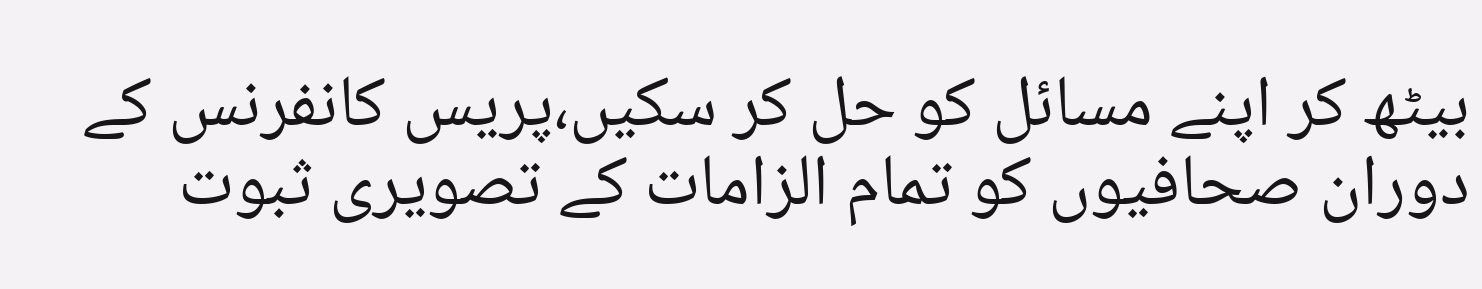بیٹھ کر اپنے مسائل کو حل کر سکیں،پریس کانفرنس کے دوران صحافیوں کو تمام الزامات کے تصویری ثبوت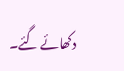دکھائے گئے۔